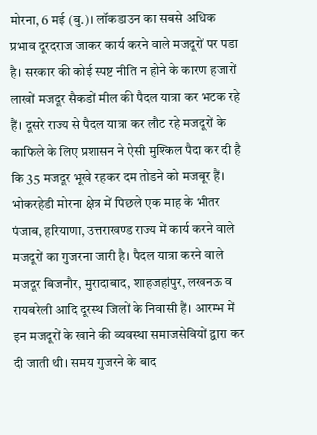मोरना, 6 मई (बु.)। लॉकडाउन का सबसे अधिक प्रभाव दूरदराज जाकर कार्य करने वाले मजदूरों पर पडा है। सरकार की कोई स्पष्ट नीति न होने के कारण हजारों लाखों मजदूर सैकडों मील की पैदल यात्रा कर भटक रहे हैं। दूसरे राज्य से पैदल यात्रा कर लौट रहे मजदूरों के काफिले के लिए प्रशासन ने ऐसी मुश्किल पैदा कर दी है कि 35 मजदूर भूखे रहकर दम तोडने को मजबूर हैं।
भोकरहेडी मोरना क्षेत्र में पिछले एक माह के भीतर पंजाब, हरियाणा, उत्तराखण्ड राज्य में कार्य करने वाले मजदूरों का गुजरना जारी है। पैदल यात्रा करने वाले मजदूर बिजनौर, मुरादाबाद, शाहजहांपुर, लखनऊ व रायबरेली आदि दूरस्थ जिलों के निवासी हैं। आरम्भ में इन मजदूरों के खाने की व्यवस्था समाजसेवियों द्वारा कर दी जाती थी। समय गुजरने के बाद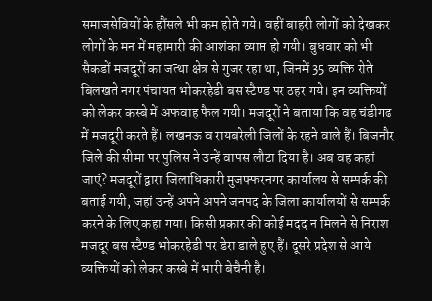समाजसेवियों के हौंसले भी कम होते गये। वहीं बाहरी लोगों को देखकर लोगों के मन में महामारी की आशंका व्याप्त हो गयी। बुधवार को भी सैकडों मजदूरों का जत्था क्षेत्र से गुजर रहा था, जिनमें 35 व्यक्ति रोते बिलखते नगर पंचायत भोकरहेडी बस स्टैण्ड पर ठहर गये। इन व्यक्तियों को लेकर कस्बे में अफवाह फैल गयी। मजदूरों ने बताया कि वह चंडीगढ में मजदूरी करते हैं। लखनऊ व रायबरेली जिलों के रहने वाले हैं। बिजनौर जिले की सीमा पर पुलिस ने उन्हें वापस लौटा दिया है। अब वह कहां जाएं? मजदूरों द्वारा जिलाधिकारी मुजफ्फरनगर कार्यालय से सम्पर्क की बताई गयी, जहां उन्हें अपने अपने जनपद के जिला कार्यालयों से सम्पर्क करने के लिए कहा गया। किसी प्रकार की कोई मदद न मिलने से निराश मजदूर बस स्टैण्ड भोकरहेडी पर डेरा डाले हुए हैं। दूसरे प्रदेश से आये व्यक्तियों को लेकर कस्बे में भारी बेचैनी है।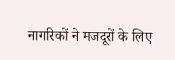नागरिकों ने मजदूरों के लिए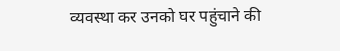व्यवस्था कर उनको घर पहुंचाने की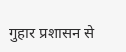गुहार प्रशासन से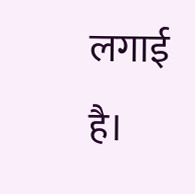लगाई है।